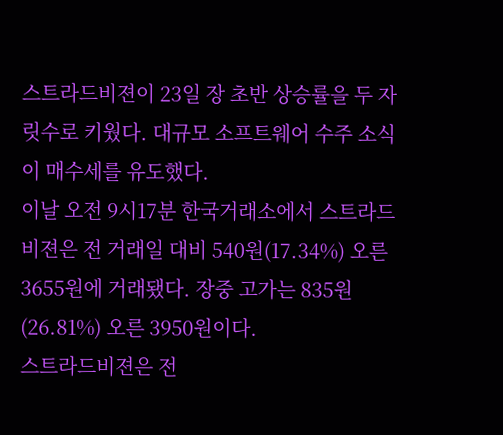스트라드비젼이 23일 장 초반 상승률을 두 자릿수로 키웠다. 대규모 소프트웨어 수주 소식이 매수세를 유도했다.
이날 오전 9시17분 한국거래소에서 스트라드비젼은 전 거래일 대비 540원(17.34%) 오른 3655원에 거래됐다. 장중 고가는 835원(26.81%) 오른 3950원이다.
스트라드비젼은 전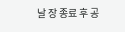날 장 종료 후 공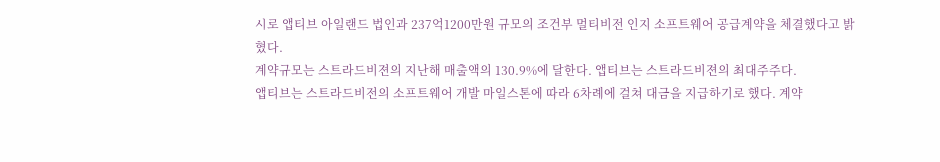시로 앱티브 아일랜드 법인과 237억1200만원 규모의 조건부 멀티비전 인지 소프트웨어 공급계약을 체결했다고 밝혔다.
계약규모는 스트라드비젼의 지난해 매출액의 130.9%에 달한다. 앱티브는 스트라드비젼의 최대주주다.
앱티브는 스트라드비전의 소프트웨어 개발 마일스톤에 따라 6차례에 걸쳐 대금을 지급하기로 했다. 계약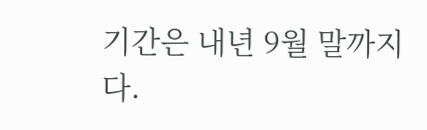기간은 내년 9월 말까지다.